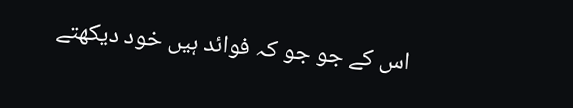اس کے جو جو کہ فوائد ہیں خود دیکھتے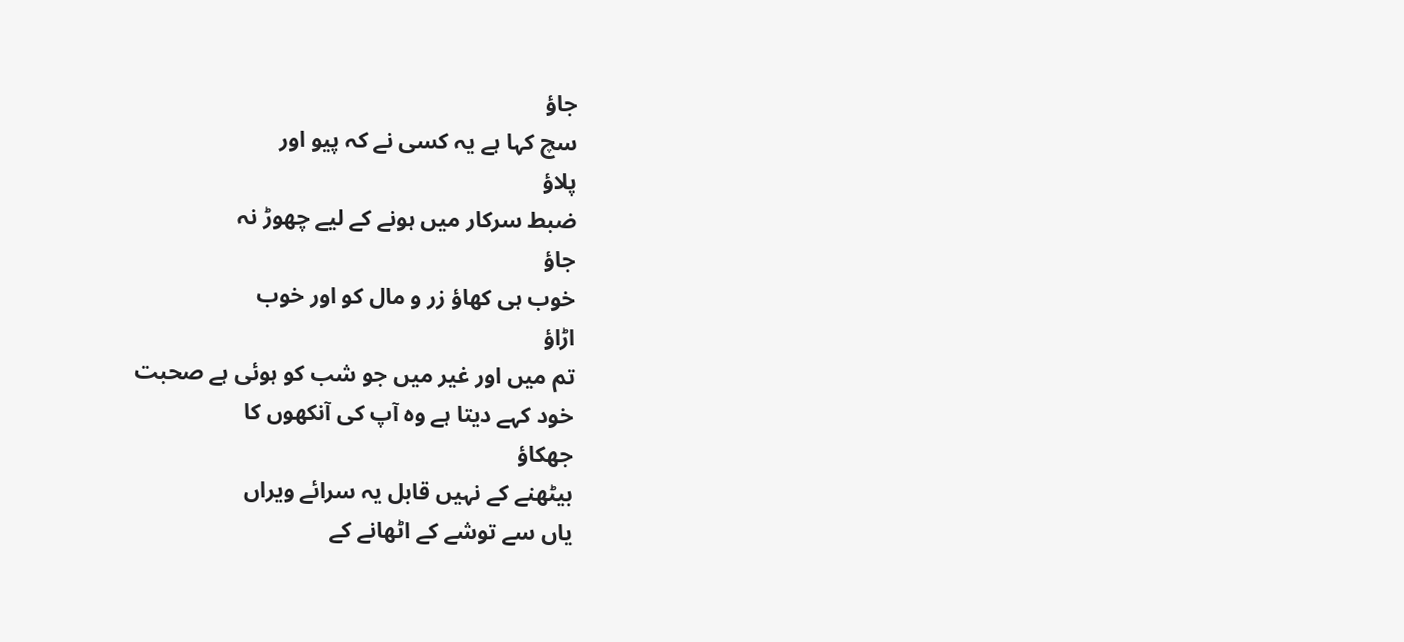جاؤ
سچ کہا ہے یہ کسی نے کہ پیو اور
پلاؤ
ضبط سرکار میں ہونے کے لیے چھوڑ نہ
جاؤ
خوب ہی کھاؤ زر و مال کو اور خوب
اڑاؤ
تم میں اور غیر میں جو شب کو ہوئی ہے صحبت
خود کہے دیتا ہے وہ آپ کی آنکھوں کا
جھکاؤ
بیٹھنے کے نہیں قابل یہ سرائے ویراں
یاں سے توشے کے اٹھانے کے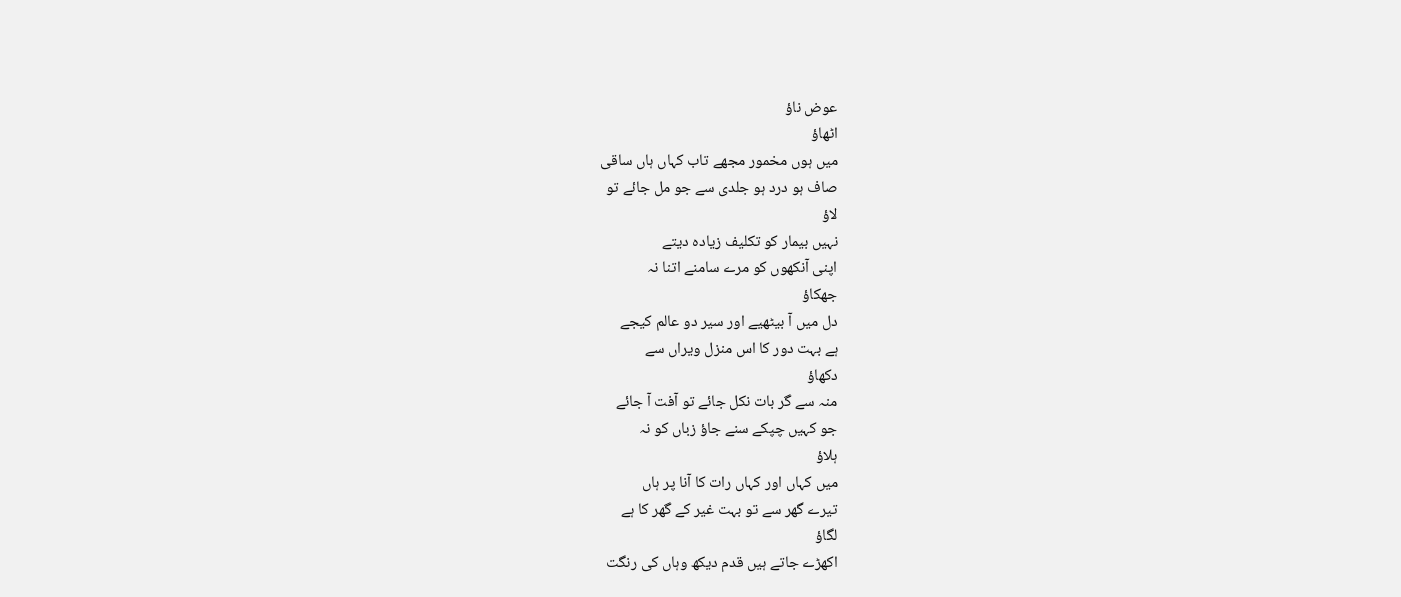عوض ناؤ
اٹھاؤ
میں ہوں مخمور مجھے تاب کہاں ہاں ساقی
صاف ہو درد ہو جلدی سے جو مل جائے تو
لاؤ
نہیں بیمار کو تکلیف زیادہ دیتے
اپنی آنکھوں کو مرے سامنے اتنا نہ
جھکاؤ
دل میں آ بیٹھیے اور سیر دو عالم کیجے
ہے بہت دور کا اس منزل ویراں سے
دکھاؤ
منہ سے گر بات نکل جائے تو آفت آ جائے
جو کہیں چپکے سنے جاؤ زباں کو نہ
ہلاؤ
میں کہاں اور کہاں رات کا آنا پر ہاں
تیرے گھر سے تو بہت غیر کے گھر کا ہے
لگاؤ
اکھڑے جاتے ہیں قدم دیکھ وہاں کی رنگت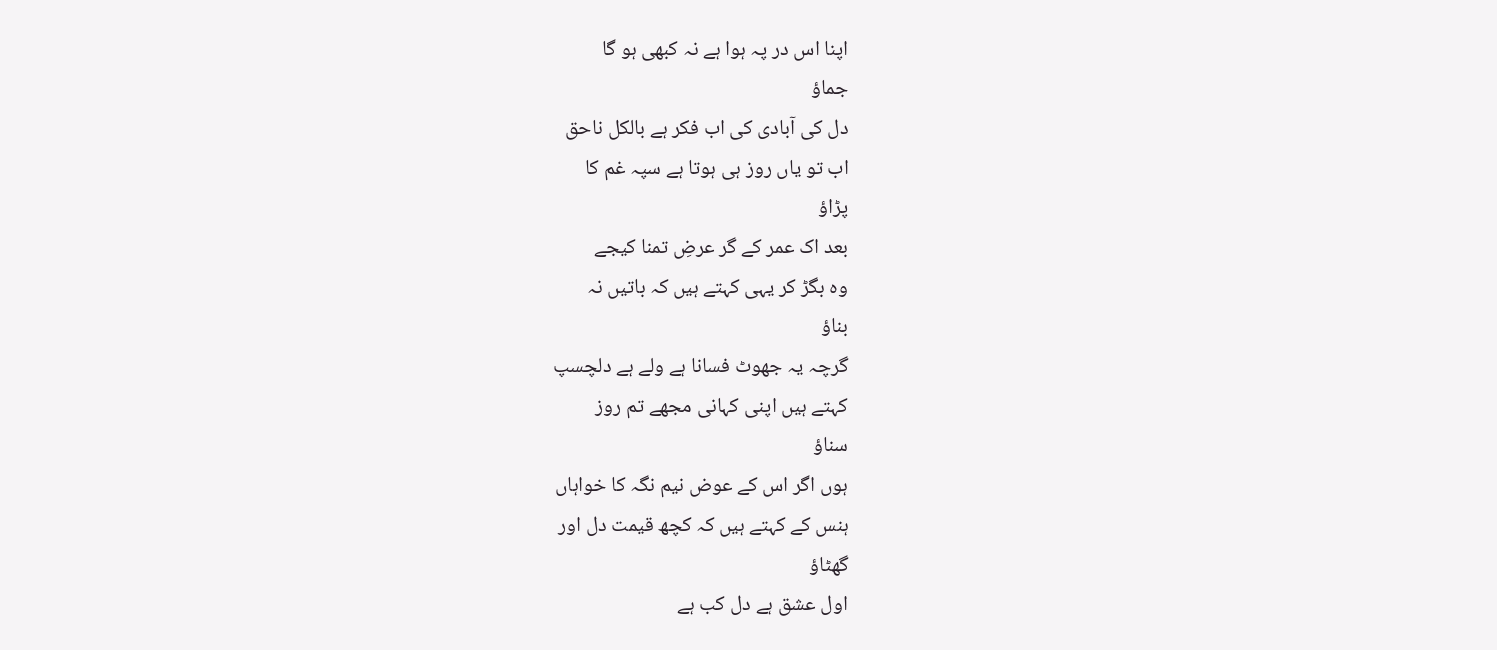اپنا اس در پہ ہوا ہے نہ کبھی ہو گا
جماؤ
دل کی آبادی کی اب فکر ہے بالکل ناحق
اب تو یاں روز ہی ہوتا ہے سپہ غم کا
پڑاؤ
بعد اک عمر کے گر عرضِ تمنا کیجے
وہ بگڑ کر یہی کہتے ہیں کہ باتیں نہ
بناؤ
گرچہ یہ جھوٹ فسانا ہے ولے ہے دلچسپ
کہتے ہیں اپنی کہانی مجھے تم روز
سناؤ
ہوں اگر اس کے عوض نیم نگہ کا خواہاں
ہنس کے کہتے ہیں کہ کچھ قیمت دل اور
گھٹاؤ
اول عشق ہے دل کب ہے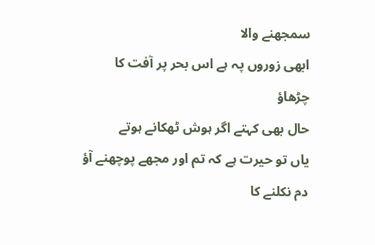سمجھنے والا
ابھی زوروں پہ ہے اس بحر پر آفت کا
چڑھاؤ
حال بھی کہتے اگر ہوش ٹھکانے ہوتے
یاں تو حیرت ہے کہ تم اور مجھے پوچھنے آؤ
دم نکلنے کا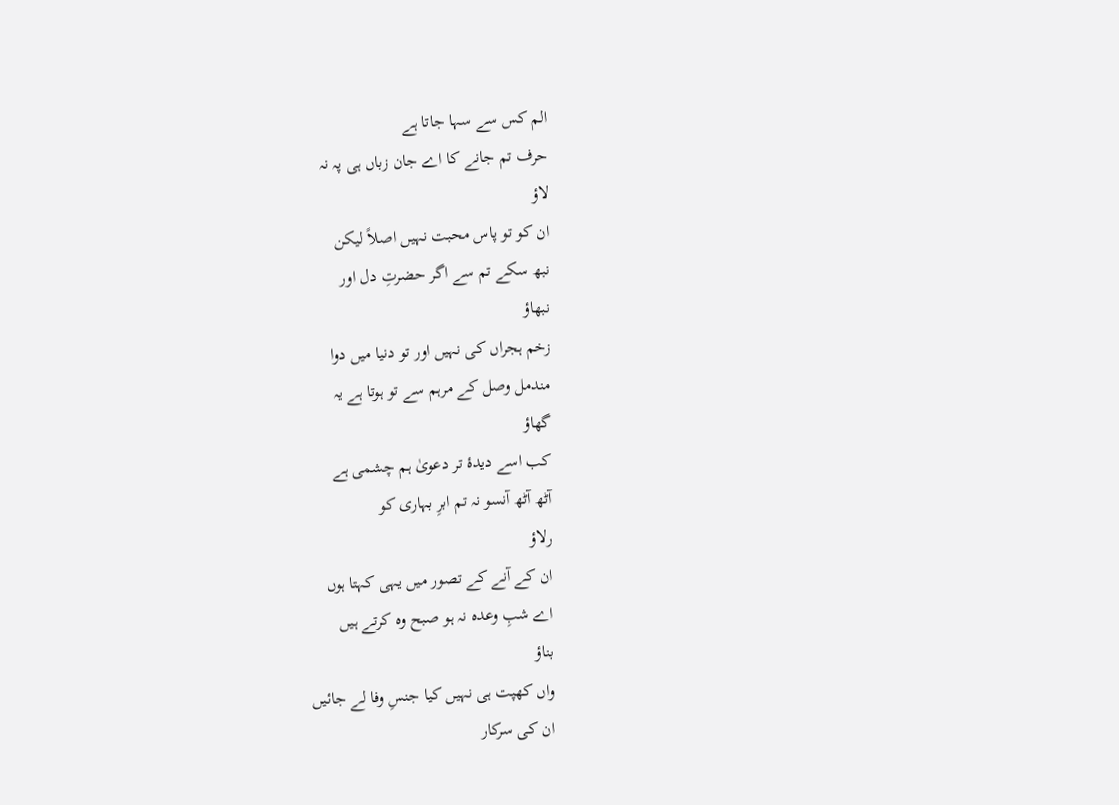الم کس سے سہا جاتا ہے
حرف تم جانے کا اے جان زباں ہی پہ نہ
لاؤ
ان کو تو پاس محبت نہیں اصلاً لیکن
نبھ سکے تم سے اگر حضرتِ دل اور
نبھاؤ
زخم ہجراں کی نہیں اور تو دنیا میں دوا
مندمل وصل کے مرہم سے تو ہوتا ہے یہ
گھاؤ
کب اسے دیدۂ تر دعویٰ ہم چشمی ہے
آٹھ آٹھ آنسو نہ تم ابرِ بہاری کو
رلاؤ
ان کے آنے کے تصور میں یہی کہتا ہوں
اے شبِ وعدہ نہ ہو صبح وہ کرتے ہیں
بناؤ
واں کھپت ہی نہیں کیا جنسِ وفا لے جائیں
ان کی سرکار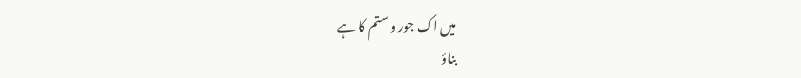میں اک جور و ستم کا ہے
بناؤ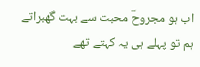اب ہو مجروحؔ محبت سے بہت گھبراتے
ہم تو پہلے ہی یہ کہتے تھے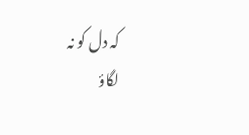کہ دل کو نہ
لگاؤ